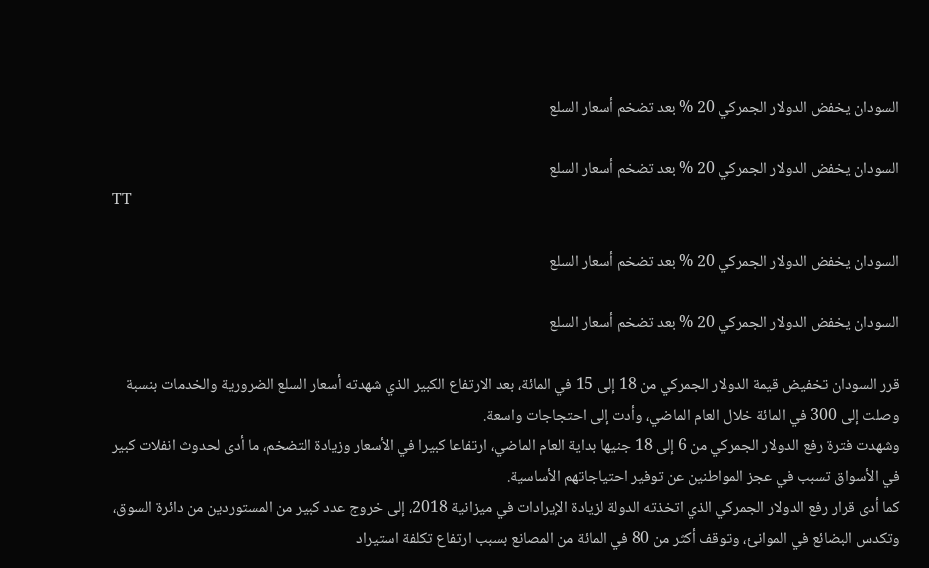السودان يخفض الدولار الجمركي 20 % بعد تضخم أسعار السلع

السودان يخفض الدولار الجمركي 20 % بعد تضخم أسعار السلع
TT

السودان يخفض الدولار الجمركي 20 % بعد تضخم أسعار السلع

السودان يخفض الدولار الجمركي 20 % بعد تضخم أسعار السلع

قرر السودان تخفيض قيمة الدولار الجمركي من 18 إلى 15 في المائة، بعد الارتفاع الكبير الذي شهدته أسعار السلع الضرورية والخدمات بنسبة وصلت إلى 300 في المائة خلال العام الماضي، وأدت إلى احتجاجات واسعة.
وشهدت فترة رفع الدولار الجمركي من 6 إلى 18 جنيها بداية العام الماضي، ارتفاعا كبيرا في الأسعار وزيادة التضخم، ما أدى لحدوث انفلات كبير في الأسواق تسبب في عجز المواطنين عن توفير احتياجاتهم الأساسية.
كما أدى قرار رفع الدولار الجمركي الذي اتخذته الدولة لزيادة الإيرادات في ميزانية 2018، إلى خروج عدد كبير من المستوردين من دائرة السوق، وتكدس البضائع في الموانئ، وتوقف أكثر من 80 في المائة من المصانع بسبب ارتفاع تكلفة استيراد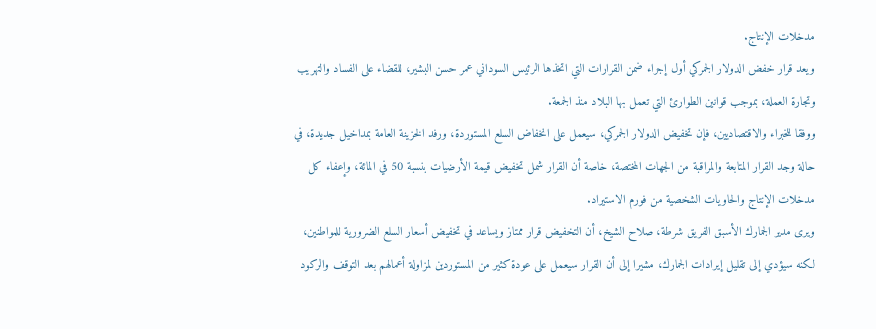مدخلات الإنتاج.
ويعد قرار خفض الدولار الجمركي أول إجراء ضمن القرارات التي اتخذها الرئيس السوداني عمر حسن البشير، للقضاء على الفساد والتهريب وتجارة العملة، بموجب قوانين الطوارئ التي تعمل بها البلاد منذ الجمعة.
ووفقا للخبراء والاقتصاديين، فإن تخفيض الدولار الجمركي، سيعمل على انخفاض السلع المستوردة، ورفد الخزينة العامة بمداخيل جديدة، في حالة وجد القرار المتابعة والمراقبة من الجهات المختصة، خاصة أن القرار شمل تخفيض قيمة الأرضيات بنسبة 50 في المائة، وإعفاء كل مدخلات الإنتاج والحاويات الشخصية من فورم الاستيراد.
ويرى مدير الجمارك الأسبق الفريق شرطة، صلاح الشيخ، أن التخفيض قرار ممتاز ويساعد في تخفيض أسعار السلع الضرورية للمواطنين، لكنه سيؤدي إلى تقليل إيرادات الجمارك، مشيرا إلى أن القرار سيعمل على عودة كثير من المستوردين لمزاولة أعمالهم بعد التوقف والركود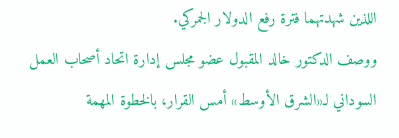اللذين شهدتهما فترة رفع الدولار الجمركي.
ووصف الدكتور خالد المقبول عضو مجلس إدارة اتحاد أصحاب العمل السوداني لـ«الشرق الأوسط» أمس القرار، بالخطوة المهمة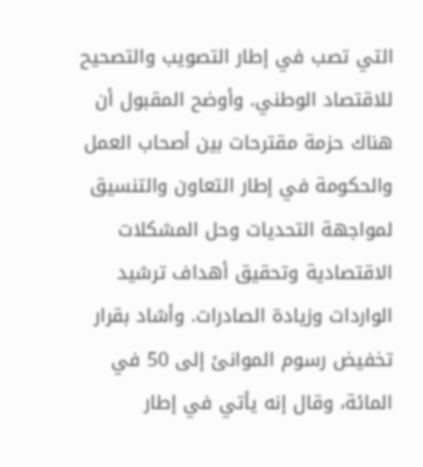التي تصب في إطار التصويب والتصحيح للاقتصاد الوطني. وأوضح المقبول أن هناك حزمة مقترحات بين أصحاب العمل والحكومة في إطار التعاون والتنسيق لمواجهة التحديات وحل المشكلات الاقتصادية وتحقيق أهداف ترشيد الواردات وزيادة الصادرات. وأشاد بقرار تخفيض رسوم الموانئ إلى 50 في المائة، وقال إنه يأتي في إطار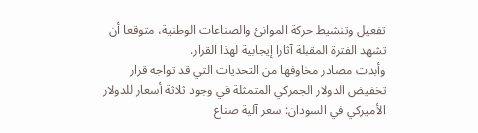تفعيل وتنشيط حركة الموانئ والصناعات الوطنية، متوقعا أن تشهد الفترة المقبلة آثارا إيجابية لهذا القرار.
وأبدت مصادر مخاوفها من التحديات التي قد تواجه قرار تخفيض الدولار الجمركي المتمثلة في وجود ثلاثة أسعار للدولار الأميركي في السودان: سعر آلية صناع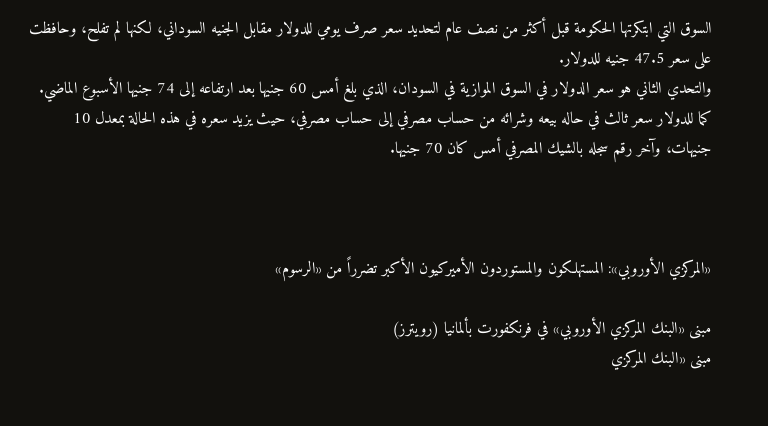السوق التي ابتكرتها الحكومة قبل أكثر من نصف عام لتحديد سعر صرف يومي للدولار مقابل الجنيه السوداني، لكنها لم تفلح، وحافظت على سعر 47.5 جنيه للدولار.
والتحدي الثاني هو سعر الدولار في السوق الموازية في السودان، الذي بلغ أمس 60 جنيها بعد ارتفاعه إلى 74 جنيها الأسبوع الماضي.
كما للدولار سعر ثالث في حاله بيعه وشرائه من حساب مصرفي إلى حساب مصرفي، حيث يزيد سعره في هذه الحالة بمعدل 10 جنيهات، وآخر رقم سجله بالشيك المصرفي أمس كان 70 جنيها.



«المركزي الأوروبي»: المستهلكون والمستوردون الأميركيون الأكبر تضرراً من «الرسوم»

مبنى «البنك المركزي الأوروبي» في فرنكفورت بألمانيا (رويترز)
مبنى «البنك المركزي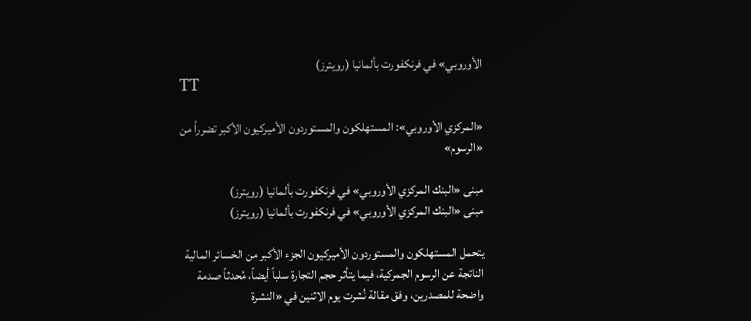الأوروبي» في فرنكفورت بألمانيا (رويترز)
TT

«المركزي الأوروبي»: المستهلكون والمستوردون الأميركيون الأكبر تضرراً من «الرسوم»

مبنى «البنك المركزي الأوروبي» في فرنكفورت بألمانيا (رويترز)
مبنى «البنك المركزي الأوروبي» في فرنكفورت بألمانيا (رويترز)

يتحمل المستهلكون والمستوردون الأميركيون الجزء الأكبر من الخسائر المالية الناتجة عن الرسوم الجمركية، فيما يتأثر حجم التجارة سلباً أيضاً، مُحدثاً صدمة واضحة للمصدرين، وفق مقالة نُشرت يوم الاثنين في «النشرة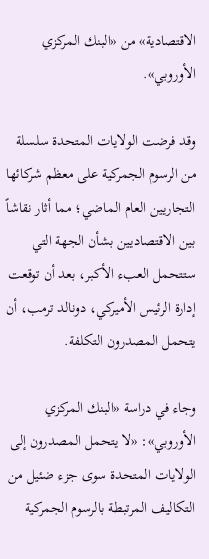الاقتصادية» من «البنك المركزي الأوروبي».

وقد فرضت الولايات المتحدة سلسلة من الرسوم الجمركية على معظم شركائها التجاريين العام الماضي؛ مما أثار نقاشاً بين الاقتصاديين بشأن الجهة التي ستتحمل العبء الأكبر، بعد أن توقعت إدارة الرئيس الأميركي، دونالد ترمب، أن يتحمل المصدرون التكلفة.

وجاء في دراسة «البنك المركزي الأوروبي»: «لا يتحمل المصدرون إلى الولايات المتحدة سوى جزء ضئيل من التكاليف المرتبطة بالرسوم الجمركية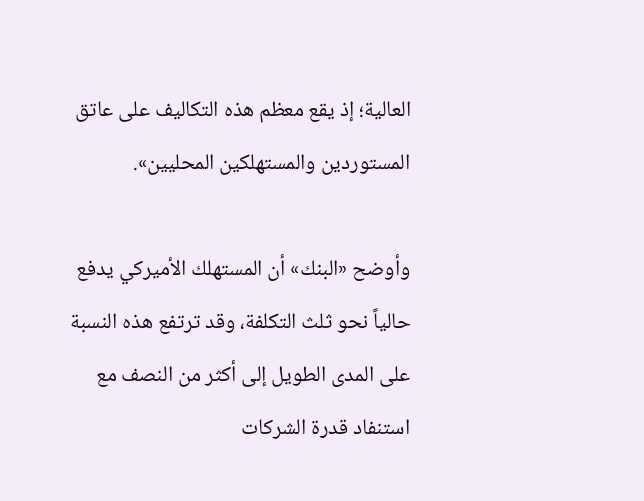العالية؛ إذ يقع معظم هذه التكاليف على عاتق المستوردين والمستهلكين المحليين».

وأوضح «البنك» أن المستهلك الأميركي يدفع حالياً نحو ثلث التكلفة، وقد ترتفع هذه النسبة على المدى الطويل إلى أكثر من النصف مع استنفاد قدرة الشركات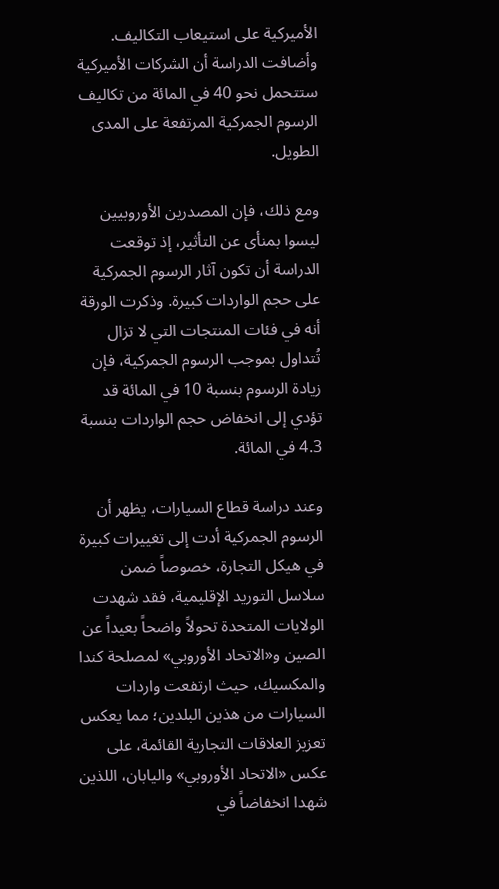الأميركية على استيعاب التكاليف. وأضافت الدراسة أن الشركات الأميركية ستتحمل نحو 40 في المائة من تكاليف الرسوم الجمركية المرتفعة على المدى الطويل.

ومع ذلك، فإن المصدرين الأوروبيين ليسوا بمنأى عن التأثير، إذ توقعت الدراسة أن تكون آثار الرسوم الجمركية على حجم الواردات كبيرة. وذكرت الورقة أنه في فئات المنتجات التي لا تزال تُتداول بموجب الرسوم الجمركية، فإن زيادة الرسوم بنسبة 10 في المائة قد تؤدي إلى انخفاض حجم الواردات بنسبة 4.3 في المائة.

وعند دراسة قطاع السيارات، يظهر أن الرسوم الجمركية أدت إلى تغييرات كبيرة في هيكل التجارة، خصوصاً ضمن سلاسل التوريد الإقليمية، فقد شهدت الولايات المتحدة تحولاً واضحاً بعيداً عن الصين و«الاتحاد الأوروبي» لمصلحة كندا والمكسيك، حيث ارتفعت واردات السيارات من هذين البلدين؛ مما يعكس تعزيز العلاقات التجارية القائمة، على عكس «الاتحاد الأوروبي» واليابان، اللذين شهدا انخفاضاً في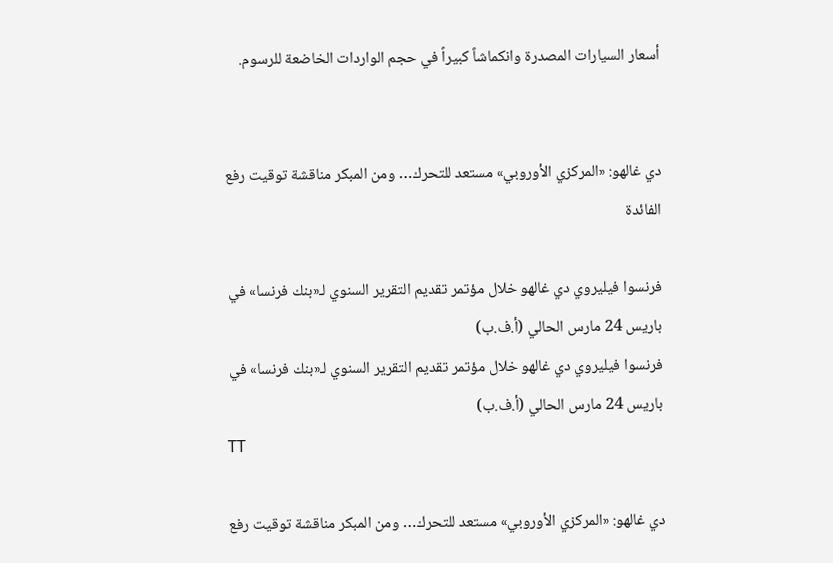أسعار السيارات المصدرة وانكماشاً كبيراً في حجم الواردات الخاضعة للرسوم.


دي غالهو: «المركزي الأوروبي» مستعد للتحرك… ومن المبكر مناقشة توقيت رفع الفائدة

فرنسوا فيليروي دي غالهو خلال مؤتمر تقديم التقرير السنوي لـ«بنك فرنسا» في باريس 24 مارس الحالي (أ.ف.ب)
فرنسوا فيليروي دي غالهو خلال مؤتمر تقديم التقرير السنوي لـ«بنك فرنسا» في باريس 24 مارس الحالي (أ.ف.ب)
TT

دي غالهو: «المركزي الأوروبي» مستعد للتحرك… ومن المبكر مناقشة توقيت رفع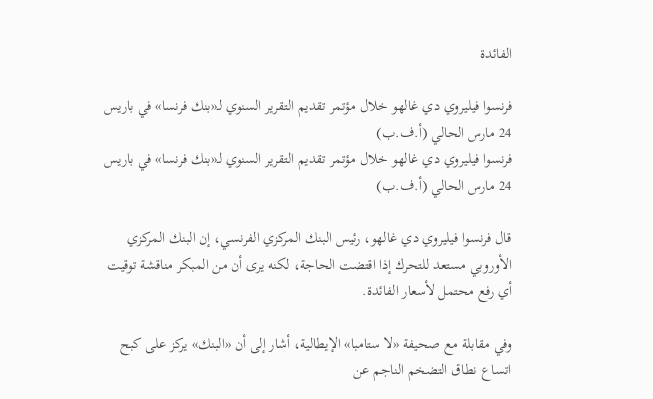الفائدة

فرنسوا فيليروي دي غالهو خلال مؤتمر تقديم التقرير السنوي لـ«بنك فرنسا» في باريس 24 مارس الحالي (أ.ف.ب)
فرنسوا فيليروي دي غالهو خلال مؤتمر تقديم التقرير السنوي لـ«بنك فرنسا» في باريس 24 مارس الحالي (أ.ف.ب)

قال فرنسوا فيليروي دي غالهو، رئيس البنك المركزي الفرنسي، إن البنك المركزي الأوروبي مستعد للتحرك إذا اقتضت الحاجة، لكنه يرى أن من المبكر مناقشة توقيت أي رفع محتمل لأسعار الفائدة.

وفي مقابلة مع صحيفة «لا ستامبا» الإيطالية، أشار إلى أن «البنك» يركز على كبح اتساع نطاق التضخم الناجم عن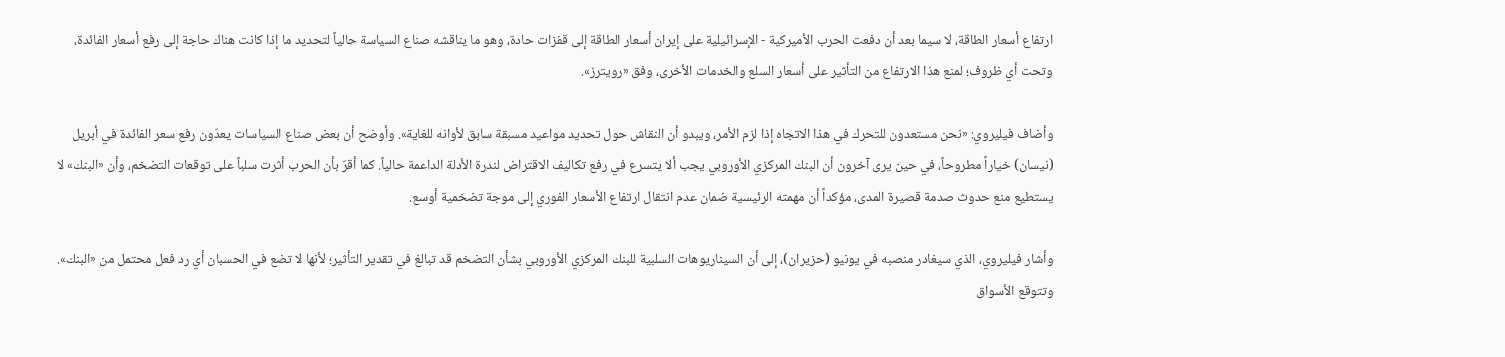ارتفاع أسعار الطاقة، لا سيما بعد أن دفعت الحرب الأميركية - الإسرائيلية على إيران أسعار الطاقة إلى قفزات حادة، وهو ما يناقشه صناع السياسة حالياً لتحديد ما إذا كانت هناك حاجة إلى رفع أسعار الفائدة، وتحت أي ظروف؛ لمنع هذا الارتفاع من التأثير على أسعار السلع والخدمات الأخرى، وفق «رويترز».

وأضاف فيليروي: «نحن مستعدون للتحرك في هذا الاتجاه إذا لزم الأمر، ويبدو أن النقاش حول تحديد مواعيد مسبقة سابق لأوانه للغاية». وأوضح أن بعض صناع السياسات يعدّون رفع سعر الفائدة في أبريل (نيسان) خياراً مطروحاً، في حين يرى آخرون أن البنك المركزي الأوروبي يجب ألا يتسرع في رفع تكاليف الاقتراض لندرة الأدلة الداعمة حالياً. كما أقرّ بأن الحرب أثرت سلباً على توقعات التضخم، وأن «البنك» لا يستطيع منع حدوث صدمة قصيرة المدى، مؤكداً أن مهمته الرئيسية ضمان عدم انتقال ارتفاع الأسعار الفوري إلى موجة تضخمية أوسع.

وأشار فيليروي، الذي سيغادر منصبه في يونيو (حزيران)، إلى أن السيناريوهات السلبية للبنك المركزي الأوروبي بشأن التضخم قد تبالغ في تقدير التأثير؛ لأنها لا تضع في الحسبان أي رد فعل محتمل من «البنك». وتتوقع الأسواق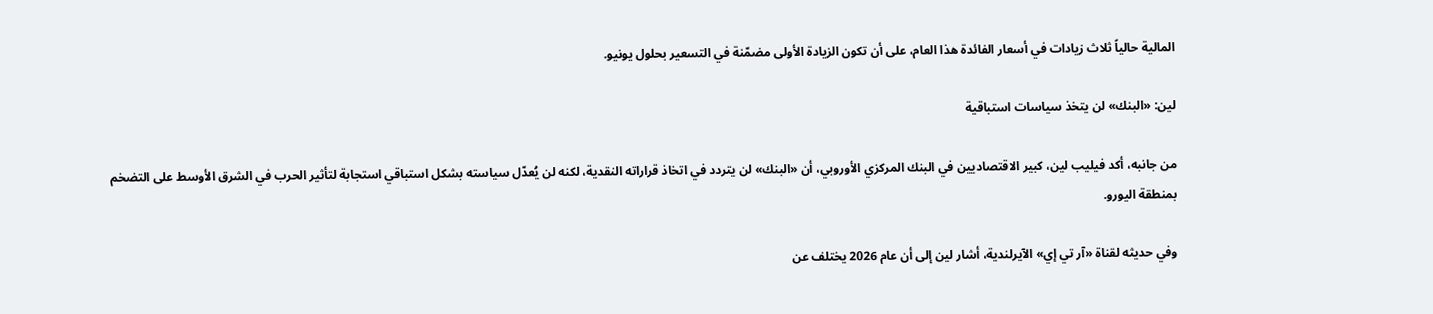المالية حالياً ثلاث زيادات في أسعار الفائدة هذا العام، على أن تكون الزيادة الأولى مضمّنة في التسعير بحلول يونيو.

لين: «البنك» لن يتخذ سياسات استباقية

من جانبه، أكد فيليب لين، كبير الاقتصاديين في البنك المركزي الأوروبي، أن «البنك» لن يتردد في اتخاذ قراراته النقدية، لكنه لن يُعدّل سياسته بشكل استباقي استجابة لتأثير الحرب في الشرق الأوسط على التضخم بمنطقة اليورو.

وفي حديثه لقناة «آر تي إي» الآيرلندية، أشار لين إلى أن عام 2026 يختلف عن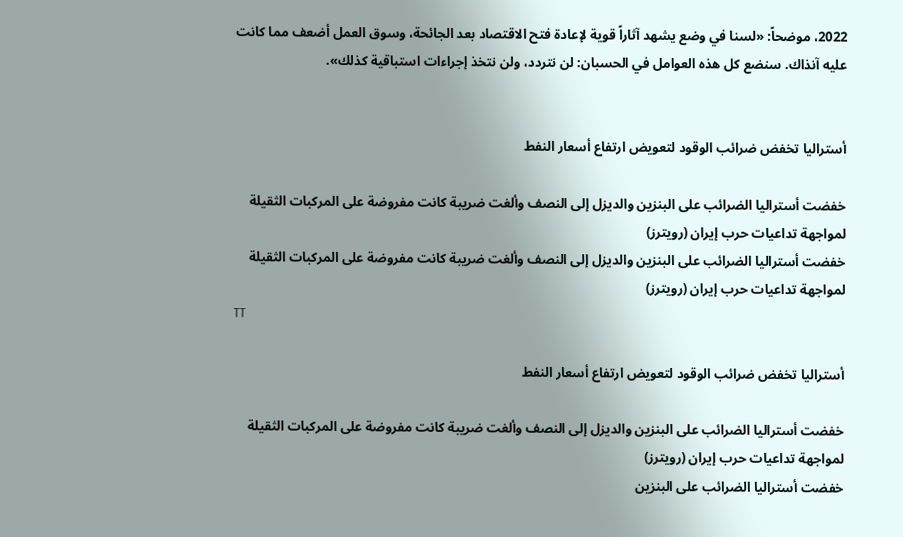2022، موضحاً: «لسنا في وضع يشهد آثاراً قوية لإعادة فتح الاقتصاد بعد الجائحة، وسوق العمل أضعف مما كانت عليه آنذاك. سنضع كل هذه العوامل في الحسبان: لن نتردد، ولن نتخذ إجراءات استباقية كذلك».


أستراليا تخفض ضرائب الوقود لتعويض ارتفاع أسعار النفط

خفضت أستراليا الضرائب على البنزين والديزل إلى النصف وألغت ضريبة كانت مفروضة على المركبات الثقيلة لمواجهة تداعيات حرب إيران (رويترز)
خفضت أستراليا الضرائب على البنزين والديزل إلى النصف وألغت ضريبة كانت مفروضة على المركبات الثقيلة لمواجهة تداعيات حرب إيران (رويترز)
TT

أستراليا تخفض ضرائب الوقود لتعويض ارتفاع أسعار النفط

خفضت أستراليا الضرائب على البنزين والديزل إلى النصف وألغت ضريبة كانت مفروضة على المركبات الثقيلة لمواجهة تداعيات حرب إيران (رويترز)
خفضت أستراليا الضرائب على البنزين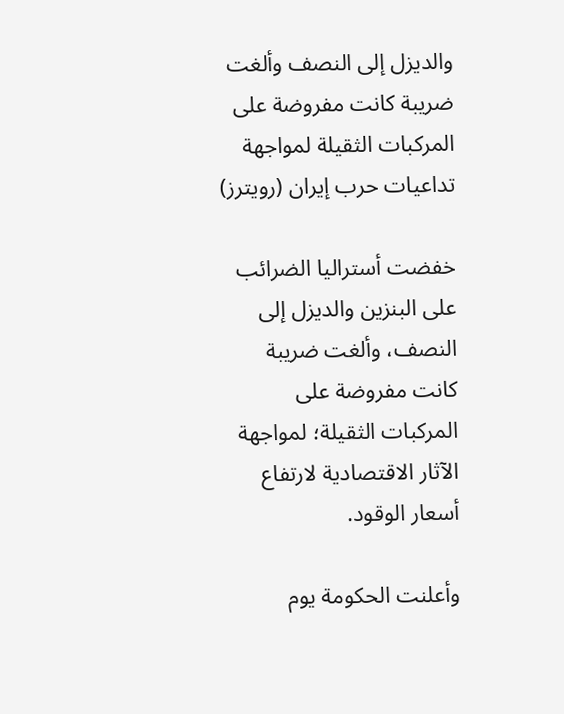والديزل إلى النصف وألغت ضريبة كانت مفروضة على المركبات الثقيلة لمواجهة تداعيات حرب إيران (رويترز)

خفضت أستراليا الضرائب على البنزين والديزل إلى النصف، وألغت ضريبة كانت مفروضة على المركبات الثقيلة؛ لمواجهة الآثار الاقتصادية لارتفاع أسعار الوقود.

وأعلنت الحكومة يوم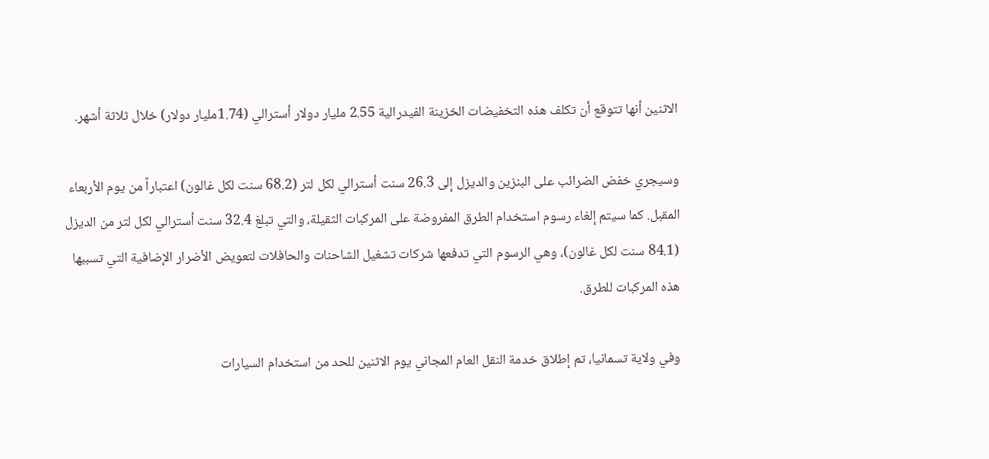الاثنين أنها تتوقع أن تكلف هذه التخفيضات الخزينة الفيدرالية 2.55 مليار دولار أسترالي (1.74مليار دولار) خلال ثلاثة أشهر.

وسيجري خفض الضرائب على البنزين والديزل إلى 26.3 سنت أسترالي لكل لتر (68.2 سنت لكل غالون) اعتباراً من يوم الأربعاء المقبل. كما سيتم إلغاء رسوم استخدام الطرق المفروضة على المركبات الثقيلة، والتي تبلغ 32.4 سنت أسترالي لكل لتر من الديزل (84.1 سنت لكل غالون)، وهي الرسوم التي تدفعها شركات تشغيل الشاحنات والحافلات لتعويض الأضرار الإضافية التي تسببها هذه المركبات للطرق.

وفي ولاية تسمانيا، تم إطلاق خدمة النقل العام المجاني يوم الاثنين للحد من استخدام السيارات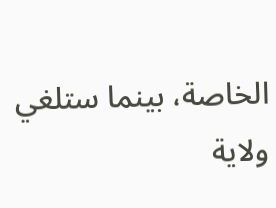الخاصة، بينما ستلغي ولاية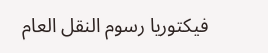فيكتوريا رسوم النقل العام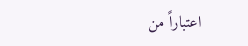اعتباراً من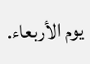يوم الأربعاء.